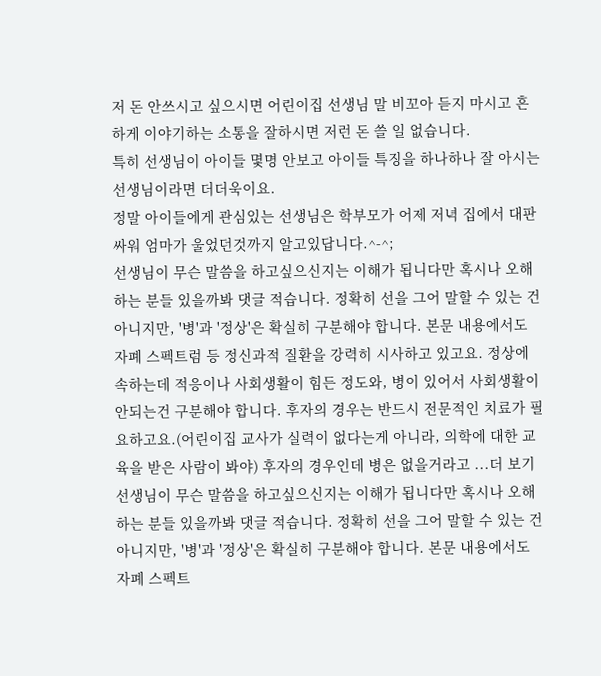저 돈 안쓰시고 싶으시면 어린이집 선생님 말 비꼬아 듣지 마시고 흔하게 이야기하는 소통을 잘하시면 저런 돈 쓸 일 없습니다.
특히 선생님이 아이들 몇명 안보고 아이들 특징을 하나하나 잘 아시는 선생님이라면 더더욱이요.
정말 아이들에게 관심있는 선생님은 학부모가 어제 저녁 집에서 대판 싸워 엄마가 울었던것까지 알고있답니다.^-^;
선생님이 무슨 말씀을 하고싶으신지는 이해가 됩니다만 혹시나 오해하는 분들 있을까봐 댓글 적습니다. 정확히 선을 그어 말할 수 있는 건 아니지만, '병'과 '정상'은 확실히 구분해야 합니다. 본문 내용에서도 자폐 스펙트럼 등 정신과적 질환을 강력히 시사하고 있고요. 정상에 속하는데 적응이나 사회생활이 힘든 정도와, 병이 있어서 사회생활이 안되는건 구분해야 합니다. 후자의 경우는 반드시 전문적인 치료가 필요하고요.(어린이집 교사가 실력이 없다는게 아니라, 의학에 대한 교육을 받은 사람이 봐야) 후자의 경우인데 병은 없을거라고 ...더 보기
선생님이 무슨 말씀을 하고싶으신지는 이해가 됩니다만 혹시나 오해하는 분들 있을까봐 댓글 적습니다. 정확히 선을 그어 말할 수 있는 건 아니지만, '병'과 '정상'은 확실히 구분해야 합니다. 본문 내용에서도 자폐 스펙트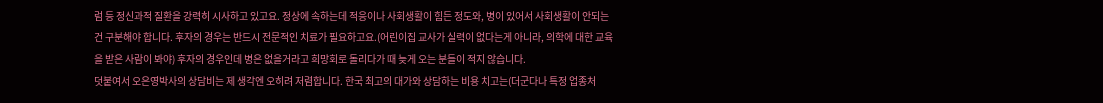럼 등 정신과적 질환을 강력히 시사하고 있고요. 정상에 속하는데 적응이나 사회생활이 힘든 정도와, 병이 있어서 사회생활이 안되는건 구분해야 합니다. 후자의 경우는 반드시 전문적인 치료가 필요하고요.(어린이집 교사가 실력이 없다는게 아니라, 의학에 대한 교육을 받은 사람이 봐야) 후자의 경우인데 병은 없을거라고 희망회로 돌리다가 때 늦게 오는 분들이 적지 않습니다.
덧붙여서 오은영박사의 상담비는 제 생각엔 오히려 저렴합니다. 한국 최고의 대가와 상담하는 비용 치고는(더군다나 특정 업종처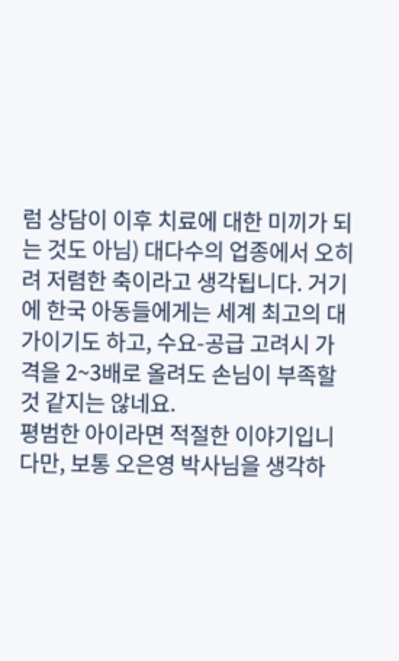럼 상담이 이후 치료에 대한 미끼가 되는 것도 아님) 대다수의 업종에서 오히려 저렴한 축이라고 생각됩니다. 거기에 한국 아동들에게는 세계 최고의 대가이기도 하고, 수요-공급 고려시 가격을 2~3배로 올려도 손님이 부족할 것 같지는 않네요.
평범한 아이라면 적절한 이야기입니다만, 보통 오은영 박사님을 생각하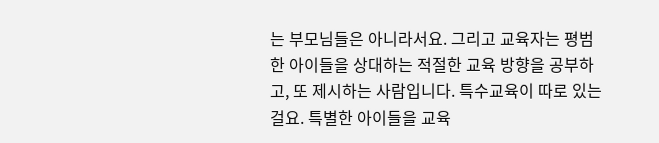는 부모님들은 아니라서요. 그리고 교육자는 평범한 아이들을 상대하는 적절한 교육 방향을 공부하고, 또 제시하는 사람입니다. 특수교육이 따로 있는 걸요. 특별한 아이들을 교육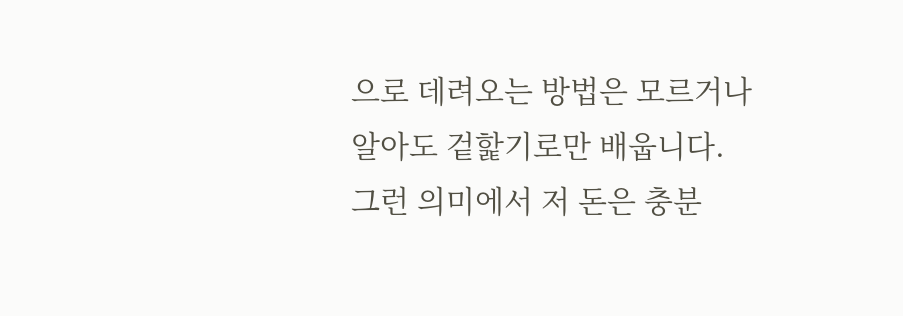으로 데려오는 방법은 모르거나 알아도 겉핥기로만 배웁니다. 그런 의미에서 저 돈은 충분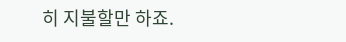히 지불할만 하죠.